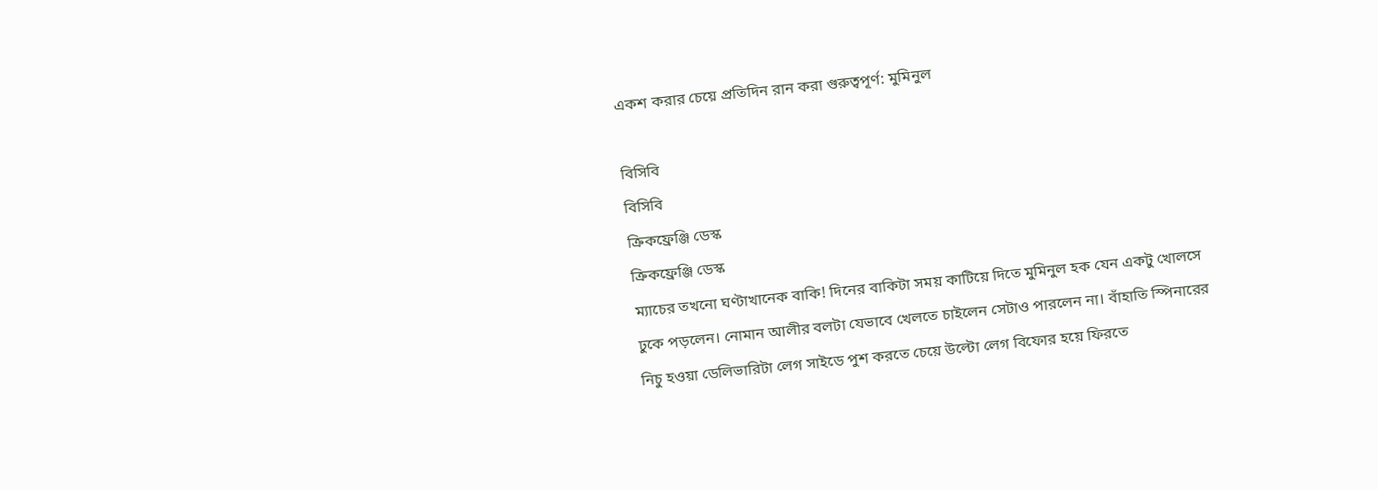একশ করার চেয়ে প্রতিদিন রান করা গুরুত্বপূর্ণ: মুমিনুল

বিসিবি
বিসিবি
ক্রিকফ্রেঞ্জি ডেস্ক
ক্রিকফ্রেঞ্জি ডেস্ক
ম্যাচের তখনো ঘণ্টাখানেক বাকি! দিনের বাকিটা সময় কাটিয়ে দিতে মুমিনুল হক যেন একটু খোলসে ঢুকে পড়লেন। নোমান আলীর বলটা যেভাবে খেলতে চাইলেন সেটাও পারলেন না। বাঁহাতি স্পিনারের নিচু হওয়া ডেলিভারিটা লেগ সাইডে পুশ করতে চেয়ে উল্টো লেগ বিফোর হয়ে ফিরতে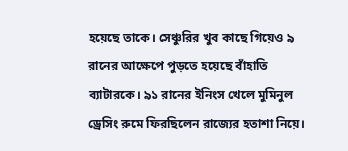হয়েছে তাকে। সেঞ্চুরির খুব কাছে গিয়েও ৯ রানের আক্ষেপে পুড়তে হয়েছে বাঁহাতি ব্যাটারকে। ৯১ রানের ইনিংস খেলে মুমিনুল ড্রেসিং রুমে ফিরছিলেন রাজ্যের হতাশা নিয়ে।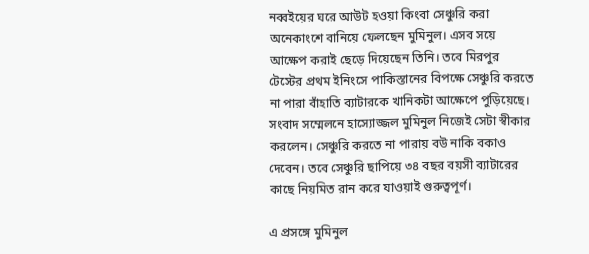নব্বইয়ের ঘরে আউট হওয়া কিংবা সেঞ্চুরি করা অনেকাংশে বানিয়ে ফেলছেন মুমিনুল। এসব সয়ে আক্ষেপ করাই ছেড়ে দিয়েছেন তিনি। তবে মিরপুর টেস্টের প্রথম ইনিংসে পাকিস্তানের বিপক্ষে সেঞ্চুরি করতে না পারা বাঁহাতি ব্যাটারকে খানিকটা আক্ষেপে পুড়িয়েছে। সংবাদ সম্মেলনে হাস্যোজ্জল মুমিনুল নিজেই সেটা স্বীকার করলেন। সেঞ্চুরি করতে না পারায় বউ নাকি বকাও দেবেন। তবে সেঞ্চুরি ছাপিয়ে ৩৪ বছর বয়সী ব্যাটারের কাছে নিয়মিত রান করে যাওয়াই গুরুত্বপূর্ণ।

এ প্রসঙ্গে মুমিনুল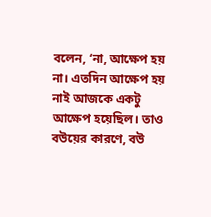বলেন, ‘না, আক্ষেপ হয় না। এতদিন আক্ষেপ হয় নাই আজকে একটু আক্ষেপ হয়েছিল। তাও বউয়ের কারণে, বউ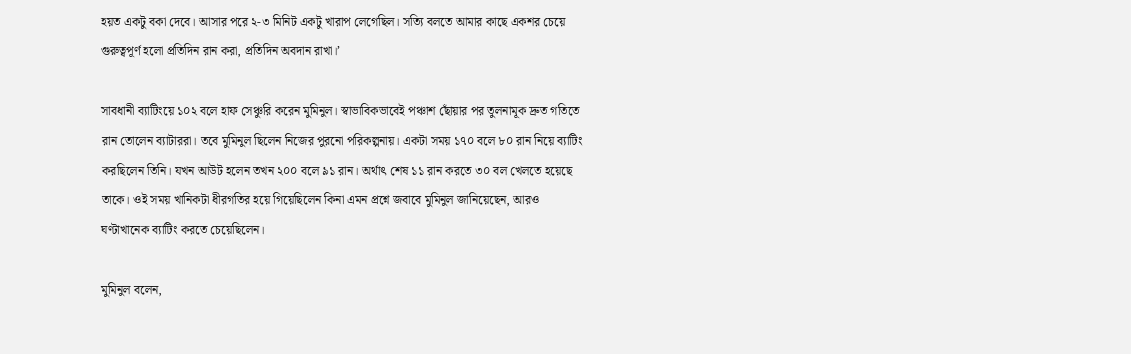হয়ত একটু বকা দেবে। আসার পরে ২-৩ মিনিট একটু খারাপ লেগেছিল। সত্যি বলতে আমার কাছে একশর চেয়ে গুরুত্বপূর্ণ হলো প্রতিদিন রান করা, প্রতিদিন অবদান রাখা।’

সাবধানী ব্যাটিংয়ে ১০২ বলে হাফ সেঞ্চুরি করেন মুমিনুল। স্বাভাবিকভাবেই পঞ্চাশ ছোঁয়ার পর তুলনামূক দ্রুত গতিতে রান তোলেন ব্যাটাররা। তবে মুমিনুল ছিলেন নিজের পুরনো পরিকল্পনায়। একটা সময় ১৭০ বলে ৮০ রান নিয়ে ব্যাটিং করছিলেন তিনি। যখন আউট হলেন তখন ২০০ বলে ৯১ রান। অর্থাৎ শেষ ১১ রান করতে ৩০ বল খেলতে হয়েছে তাকে। ওই সময় খানিকটা ধীরগতির হয়ে গিয়েছিলেন কিনা এমন প্রশ্নে জবাবে মুমিনুল জানিয়েছেন, আরও ঘণ্টাখানেক ব্যাটিং করতে চেয়েছিলেন।

মুমিনুল বলেন,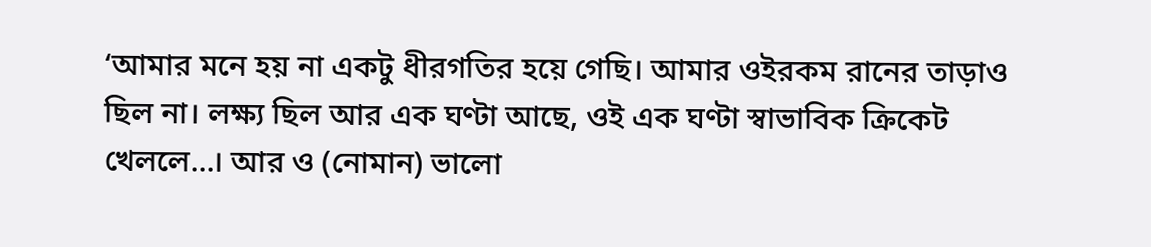‘আমার মনে হয় না একটু ধীরগতির হয়ে গেছি। আমার ওইরকম রানের তাড়াও ছিল না। লক্ষ্য ছিল আর এক ঘণ্টা আছে, ওই এক ঘণ্টা স্বাভাবিক ক্রিকেট খেললে...। আর ও (নোমান) ভালো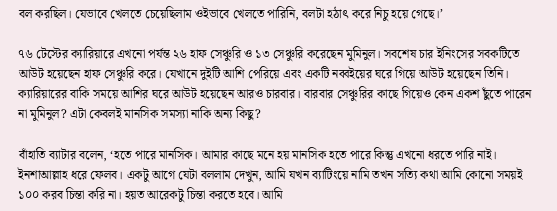বল করছিল। যেভাবে খেলতে চেয়েছিলাম ওইভাবে খেলতে পারিনি, বলটা হঠাৎ করে নিচু হয়ে গেছে।’

৭৬ টেস্টের ক্যারিয়ারে এখনো পর্যন্ত ২৬ হাফ সেঞ্চুরি ও ১৩ সেঞ্চুরি করেছেন মুমিনুল। সবশেষ চার ইনিংসের সবকটিতে আউট হয়েছেন হাফ সেঞ্চুরি করে। যেখানে দুইটি আশি পেরিয়ে এবং একটি নব্বইয়ের ঘরে গিয়ে আউট হয়েছেন তিনি। ক্যারিয়ারের বাকি সময়ে আশির ঘরে আউট হয়েছেন আরও চারবার। বারবার সেঞ্চুরির কাছে গিয়েও কেন একশ ছুঁতে পারেন না মুমিনুল? এটা কেবলই মানসিক সমস্যা নাকি অন্য কিছু?

বাঁহাতি ব্যাটার বলেন, ‘হতে পারে মানসিক। আমার কাছে মনে হয় মানসিক হতে পারে কিন্তু এখনো ধরতে পারি নাই। ইনশাআল্লাহ ধরে ফেলব। একটু আগে যেটা বললাম দেখুন, আমি যখন ব্যাটিংয়ে নামি তখন সত্যি কথা আমি কোনো সময়ই ১০০ করব চিন্তা করি না। হয়ত আরেকটু চিন্তা করতে হবে। আমি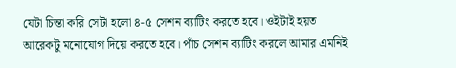যেটা চিন্তা করি সেটা হলো ৪-৫ সেশন ব্যাটিং করতে হবে। ওইটাই হয়ত আরেকটু মনোযোগ দিয়ে করতে হবে। পাঁচ সেশন ব্যাটিং করলে আমার এমনিই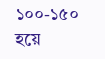১০০-১৫০ হয়ে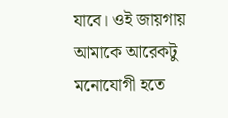যাবে। ওই জায়গায় আমাকে আরেকটু মনোযোগী হতে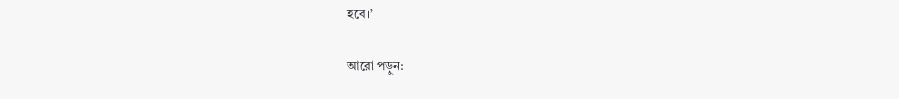হবে।’

আরো পড়ুন: